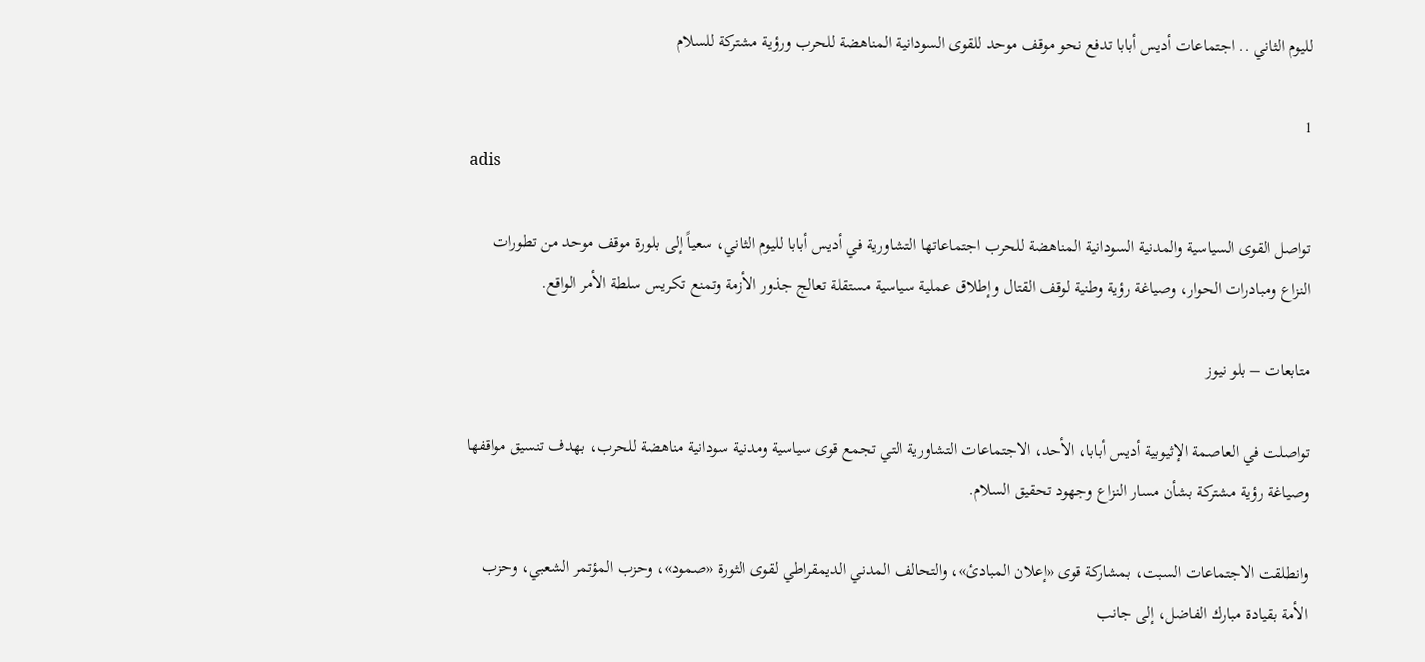لليوم الثاني .. اجتماعات أديس أبابا تدفع نحو موقف موحد للقوى السودانية المناهضة للحرب ورؤية مشتركة للسلام

1
adis

تواصل القوى السياسية والمدنية السودانية المناهضة للحرب اجتماعاتها التشاورية في أديس أبابا لليوم الثاني، سعياً إلى بلورة موقف موحد من تطورات النزاع ومبادرات الحوار، وصياغة رؤية وطنية لوقف القتال وإطلاق عملية سياسية مستقلة تعالج جذور الأزمة وتمنع تكريس سلطة الأمر الواقع.

متابعات – بلو نيوز

تواصلت في العاصمة الإثيوبية أديس أبابا، الأحد، الاجتماعات التشاورية التي تجمع قوى سياسية ومدنية سودانية مناهضة للحرب، بهدف تنسيق مواقفها وصياغة رؤية مشتركة بشأن مسار النزاع وجهود تحقيق السلام.

وانطلقت الاجتماعات السبت، بمشاركة قوى «إعلان المبادئ»، والتحالف المدني الديمقراطي لقوى الثورة «صمود»، وحزب المؤتمر الشعبي، وحزب الأمة بقيادة مبارك الفاضل، إلى جانب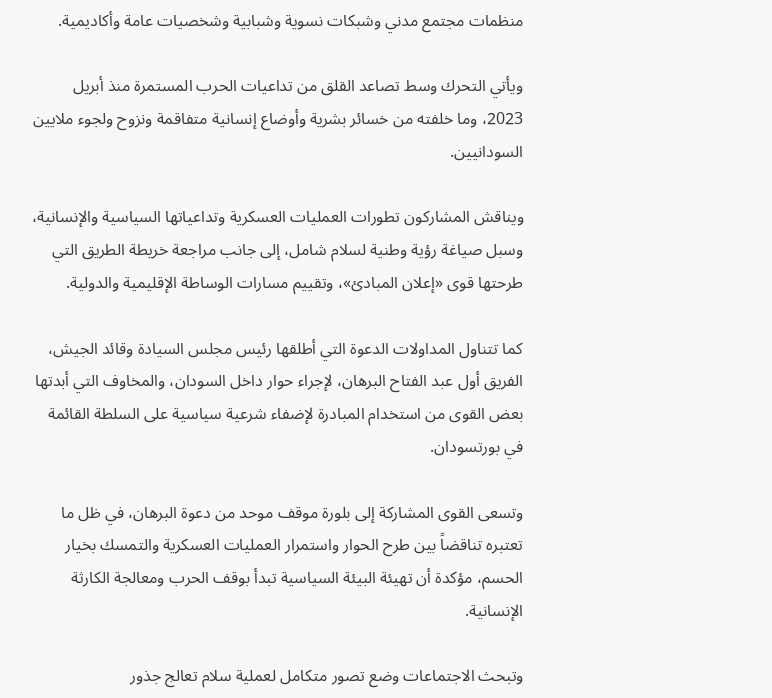منظمات مجتمع مدني وشبكات نسوية وشبابية وشخصيات عامة وأكاديمية.

ويأتي التحرك وسط تصاعد القلق من تداعيات الحرب المستمرة منذ أبريل 2023، وما خلفته من خسائر بشرية وأوضاع إنسانية متفاقمة ونزوح ولجوء ملايين السودانيين.

ويناقش المشاركون تطورات العمليات العسكرية وتداعياتها السياسية والإنسانية، وسبل صياغة رؤية وطنية لسلام شامل، إلى جانب مراجعة خريطة الطريق التي طرحتها قوى «إعلان المبادئ»، وتقييم مسارات الوساطة الإقليمية والدولية.

كما تتناول المداولات الدعوة التي أطلقها رئيس مجلس السيادة وقائد الجيش، الفريق أول عبد الفتاح البرهان، لإجراء حوار داخل السودان، والمخاوف التي أبدتها بعض القوى من استخدام المبادرة لإضفاء شرعية سياسية على السلطة القائمة في بورتسودان.

وتسعى القوى المشاركة إلى بلورة موقف موحد من دعوة البرهان، في ظل ما تعتبره تناقضاً بين طرح الحوار واستمرار العمليات العسكرية والتمسك بخيار الحسم، مؤكدة أن تهيئة البيئة السياسية تبدأ بوقف الحرب ومعالجة الكارثة الإنسانية.

وتبحث الاجتماعات وضع تصور متكامل لعملية سلام تعالج جذور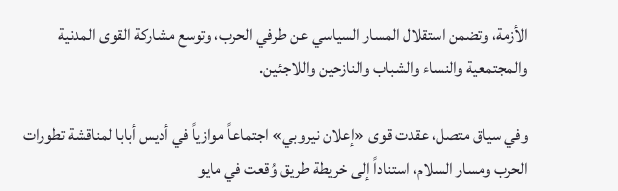الأزمة، وتضمن استقلال المسار السياسي عن طرفي الحرب، وتوسع مشاركة القوى المدنية والمجتمعية والنساء والشباب والنازحين واللاجئين.

وفي سياق متصل، عقدت قوى «إعلان نيروبي» اجتماعاً موازياً في أديس أبابا لمناقشة تطورات الحرب ومسار السلام، استناداً إلى خريطة طريق وُقعت في مايو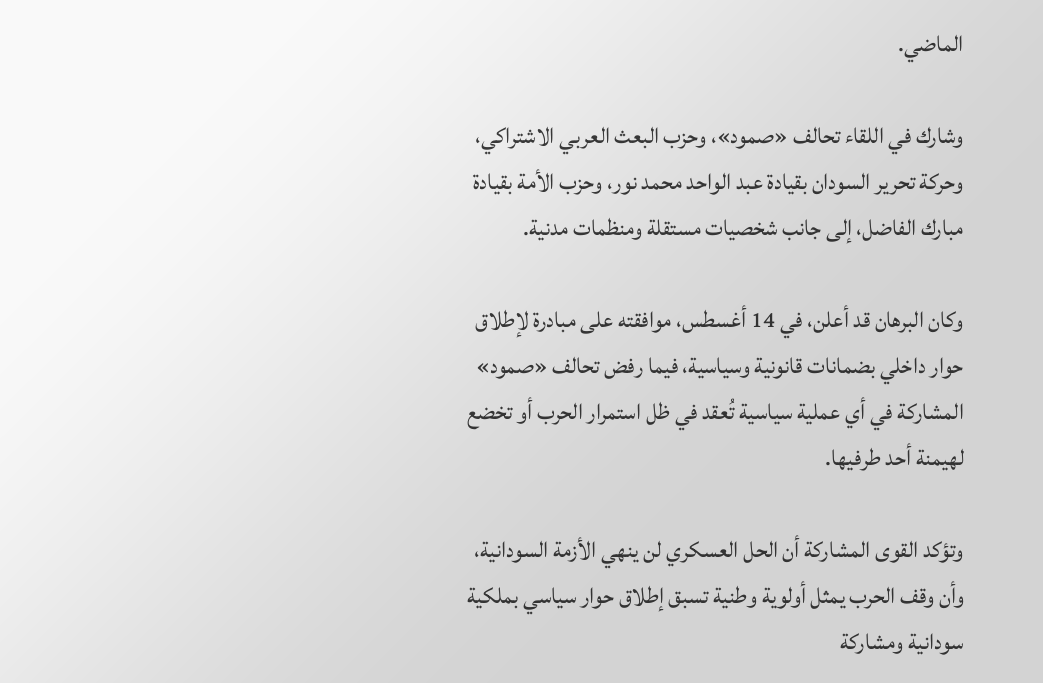الماضي.

وشارك في اللقاء تحالف «صمود»، وحزب البعث العربي الاشتراكي، وحركة تحرير السودان بقيادة عبد الواحد محمد نور، وحزب الأمة بقيادة مبارك الفاضل، إلى جانب شخصيات مستقلة ومنظمات مدنية.

وكان البرهان قد أعلن، في 14 أغسطس، موافقته على مبادرة لإطلاق حوار داخلي بضمانات قانونية وسياسية، فيما رفض تحالف «صمود» المشاركة في أي عملية سياسية تُعقد في ظل استمرار الحرب أو تخضع لهيمنة أحد طرفيها.

وتؤكد القوى المشاركة أن الحل العسكري لن ينهي الأزمة السودانية، وأن وقف الحرب يمثل أولوية وطنية تسبق إطلاق حوار سياسي بملكية سودانية ومشاركة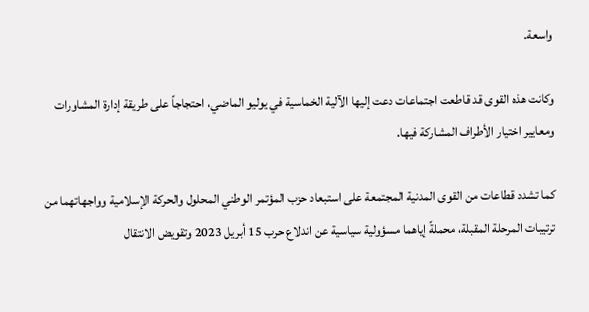واسعة.

وكانت هذه القوى قد قاطعت اجتماعات دعت إليها الآلية الخماسية في يوليو الماضي، احتجاجاً على طريقة إدارة المشاورات ومعايير اختيار الأطراف المشاركة فيها.

كما تشدد قطاعات من القوى المدنية المجتمعة على استبعاد حزب المؤتمر الوطني المحلول والحركة الإسلامية وواجهاتهما من ترتيبات المرحلة المقبلة، محملةً إياهما مسؤولية سياسية عن اندلاع حرب 15 أبريل 2023 وتقويض الانتقال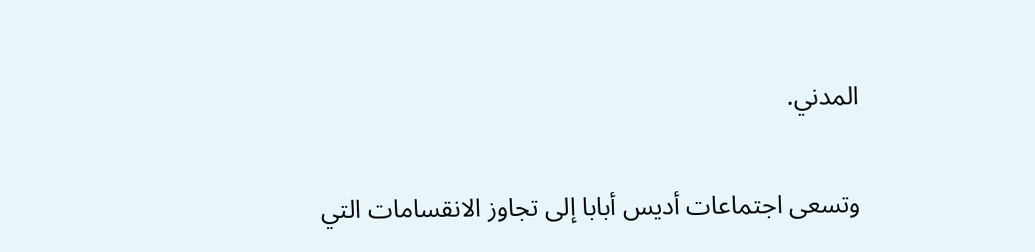المدني.

وتسعى اجتماعات أديس أبابا إلى تجاوز الانقسامات التي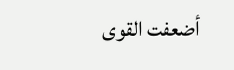أضعفت القوى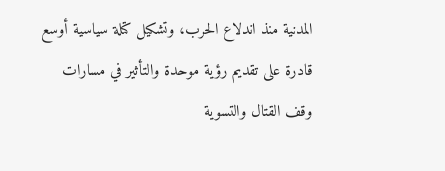المدنية منذ اندلاع الحرب، وتشكيل كتلة سياسية أوسع قادرة على تقديم رؤية موحدة والتأثير في مسارات وقف القتال والتسوية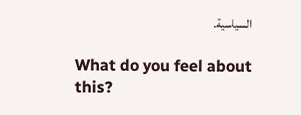السياسية.

What do you feel about this?